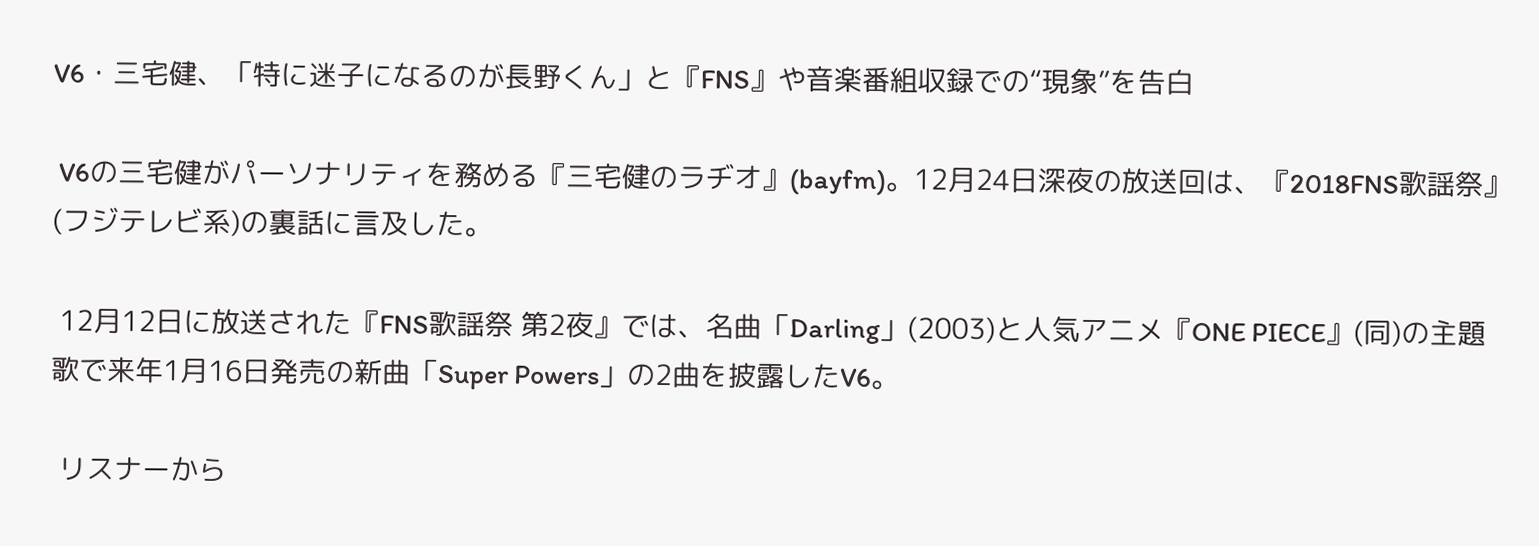V6・三宅健、「特に迷子になるのが長野くん」と『FNS』や音楽番組収録での“現象”を告白

 V6の三宅健がパーソナリティを務める『三宅健のラヂオ』(bayfm)。12月24日深夜の放送回は、『2018FNS歌謡祭』(フジテレビ系)の裏話に言及した。

 12月12日に放送された『FNS歌謡祭 第2夜』では、名曲「Darling」(2003)と人気アニメ『ONE PIECE』(同)の主題歌で来年1月16日発売の新曲「Super Powers」の2曲を披露したV6。

 リスナーから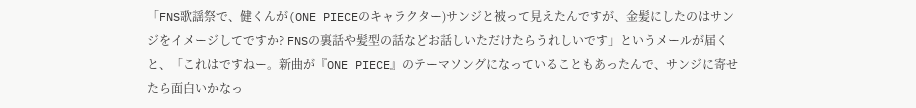「FNS歌謡祭で、健くんが(ONE PIECEのキャラクター)サンジと被って見えたんですが、金髪にしたのはサンジをイメージしてですか? FNSの裏話や髪型の話などお話しいただけたらうれしいです」というメールが届くと、「これはですねー。新曲が『ONE PIECE』のテーマソングになっていることもあったんで、サンジに寄せたら面白いかなっ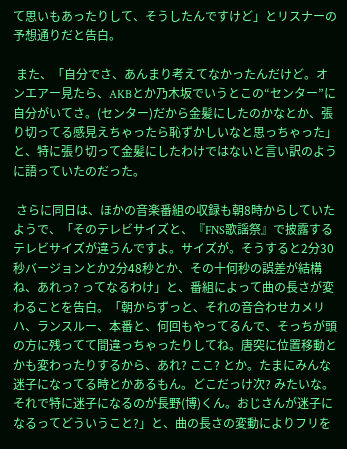て思いもあったりして、そうしたんですけど」とリスナーの予想通りだと告白。

 また、「自分でさ、あんまり考えてなかったんだけど。オンエアー見たら、AKBとか乃木坂でいうとこの“センター”に自分がいてさ。(センター)だから金髪にしたのかなとか、張り切ってる感見えちゃったら恥ずかしいなと思っちゃった」と、特に張り切って金髪にしたわけではないと言い訳のように語っていたのだった。

 さらに同日は、ほかの音楽番組の収録も朝8時からしていたようで、「そのテレビサイズと、『FNS歌謡祭』で披露するテレビサイズが違うんですよ。サイズが。そうすると2分30秒バージョンとか2分48秒とか、その十何秒の誤差が結構ね、あれっ? ってなるわけ」と、番組によって曲の長さが変わることを告白。「朝からずっと、それの音合わせカメリハ、ランスルー、本番と、何回もやってるんで、そっちが頭の方に残ってて間違っちゃったりしてね。唐突に位置移動とかも変わったりするから、あれ? ここ? とか。たまにみんな迷子になってる時とかあるもん。どこだっけ次? みたいな。それで特に迷子になるのが長野(博)くん。おじさんが迷子になるってどういうこと?」と、曲の長さの変動によりフリを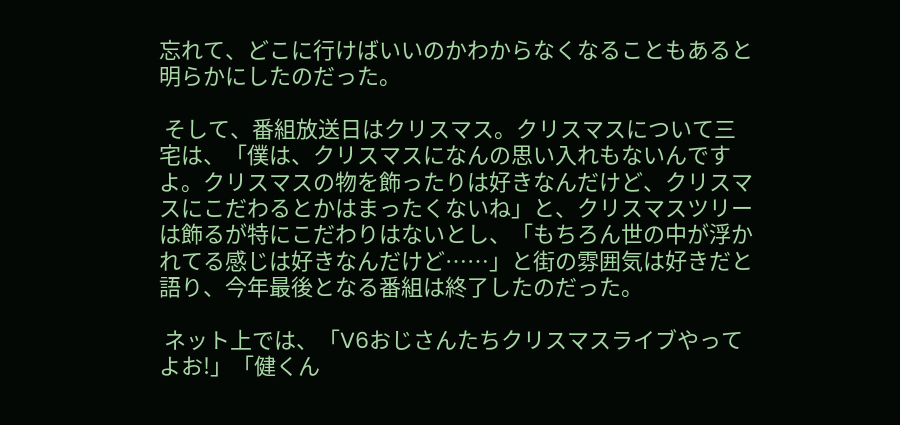忘れて、どこに行けばいいのかわからなくなることもあると明らかにしたのだった。

 そして、番組放送日はクリスマス。クリスマスについて三宅は、「僕は、クリスマスになんの思い入れもないんですよ。クリスマスの物を飾ったりは好きなんだけど、クリスマスにこだわるとかはまったくないね」と、クリスマスツリーは飾るが特にこだわりはないとし、「もちろん世の中が浮かれてる感じは好きなんだけど……」と街の雰囲気は好きだと語り、今年最後となる番組は終了したのだった。

 ネット上では、「V6おじさんたちクリスマスライブやってよお!」「健くん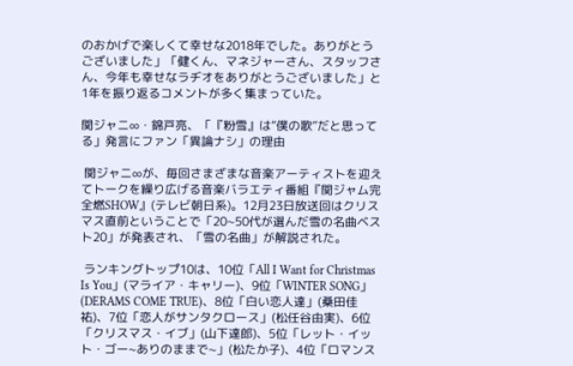のおかげで楽しくて幸せな2018年でした。ありがとうございました」「健くん、マネジャーさん、スタッフさん、今年も幸せなラヂオをありがとうございました」と1年を振り返るコメントが多く集まっていた。

関ジャニ∞・錦戸亮、「『粉雪』は“僕の歌”だと思ってる」発言にファン「異論ナシ」の理由

 関ジャニ∞が、毎回さまざまな音楽アーティストを迎えてトークを繰り広げる音楽バラエティ番組『関ジャム完全燃SHOW』(テレビ朝日系)。12月23日放送回はクリスマス直前ということで「20~50代が選んだ雪の名曲ベスト20」が発表され、「雪の名曲」が解説された。

 ランキングトップ10は、10位「All I Want for Christmas Is You」(マライア・キャリー)、9位「WINTER SONG」(DERAMS COME TRUE)、8位「白い恋人達」(桑田佳祐)、7位「恋人がサンタクロース」(松任谷由実)、6位「クリスマス・イブ」(山下達郎)、5位「レット・イット・ゴー~ありのままで~」(松たか子)、4位「ロマンス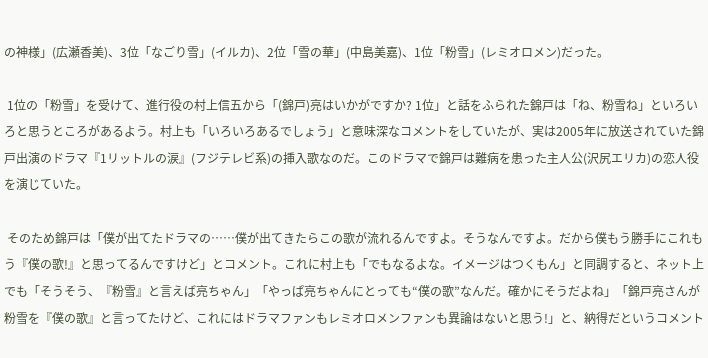の神様」(広瀬香美)、3位「なごり雪」(イルカ)、2位「雪の華」(中島美嘉)、1位「粉雪」(レミオロメン)だった。

 1位の「粉雪」を受けて、進行役の村上信五から「(錦戸)亮はいかがですか? 1位」と話をふられた錦戸は「ね、粉雪ね」といろいろと思うところがあるよう。村上も「いろいろあるでしょう」と意味深なコメントをしていたが、実は2005年に放送されていた錦戸出演のドラマ『1リットルの涙』(フジテレビ系)の挿入歌なのだ。このドラマで錦戸は難病を患った主人公(沢尻エリカ)の恋人役を演じていた。

 そのため錦戸は「僕が出てたドラマの……僕が出てきたらこの歌が流れるんですよ。そうなんですよ。だから僕もう勝手にこれもう『僕の歌!』と思ってるんですけど」とコメント。これに村上も「でもなるよな。イメージはつくもん」と同調すると、ネット上でも「そうそう、『粉雪』と言えば亮ちゃん」「やっぱ亮ちゃんにとっても“僕の歌”なんだ。確かにそうだよね」「錦戸亮さんが粉雪を『僕の歌』と言ってたけど、これにはドラマファンもレミオロメンファンも異論はないと思う!」と、納得だというコメント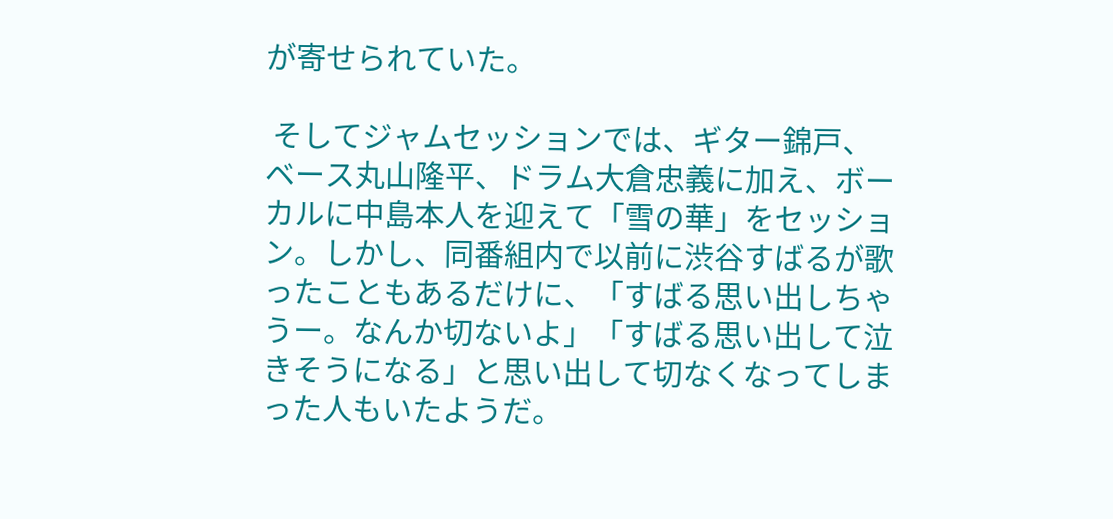が寄せられていた。

 そしてジャムセッションでは、ギター錦戸、ベース丸山隆平、ドラム大倉忠義に加え、ボーカルに中島本人を迎えて「雪の華」をセッション。しかし、同番組内で以前に渋谷すばるが歌ったこともあるだけに、「すばる思い出しちゃうー。なんか切ないよ」「すばる思い出して泣きそうになる」と思い出して切なくなってしまった人もいたようだ。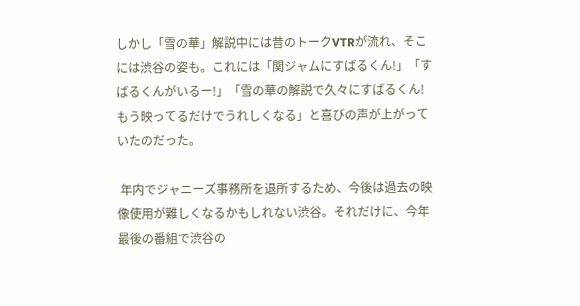しかし「雪の華」解説中には昔のトークVTRが流れ、そこには渋谷の姿も。これには「関ジャムにすばるくん!」「すばるくんがいるー!」「雪の華の解説で久々にすばるくん! もう映ってるだけでうれしくなる」と喜びの声が上がっていたのだった。

 年内でジャニーズ事務所を退所するため、今後は過去の映像使用が難しくなるかもしれない渋谷。それだけに、今年最後の番組で渋谷の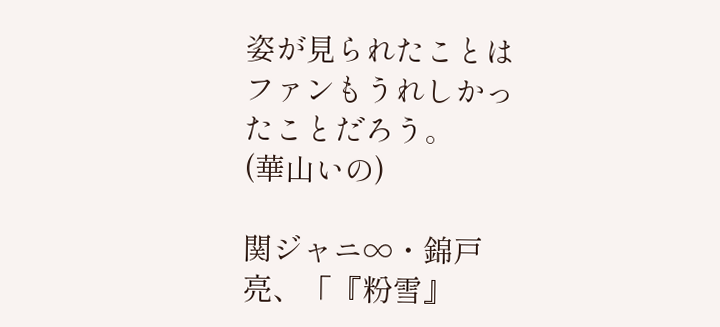姿が見られたことはファンもうれしかったことだろう。
(華山いの)

関ジャニ∞・錦戸亮、「『粉雪』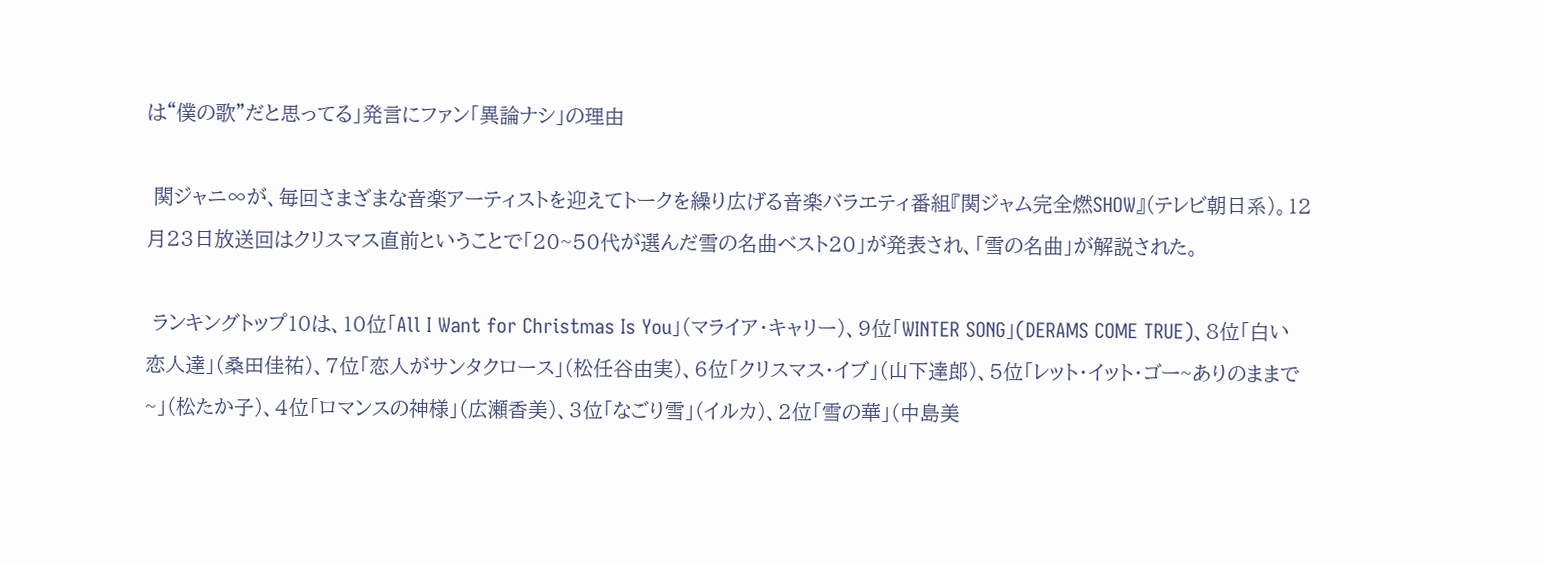は“僕の歌”だと思ってる」発言にファン「異論ナシ」の理由

 関ジャニ∞が、毎回さまざまな音楽アーティストを迎えてトークを繰り広げる音楽バラエティ番組『関ジャム完全燃SHOW』(テレビ朝日系)。12月23日放送回はクリスマス直前ということで「20~50代が選んだ雪の名曲ベスト20」が発表され、「雪の名曲」が解説された。

 ランキングトップ10は、10位「All I Want for Christmas Is You」(マライア・キャリー)、9位「WINTER SONG」(DERAMS COME TRUE)、8位「白い恋人達」(桑田佳祐)、7位「恋人がサンタクロース」(松任谷由実)、6位「クリスマス・イブ」(山下達郎)、5位「レット・イット・ゴー~ありのままで~」(松たか子)、4位「ロマンスの神様」(広瀬香美)、3位「なごり雪」(イルカ)、2位「雪の華」(中島美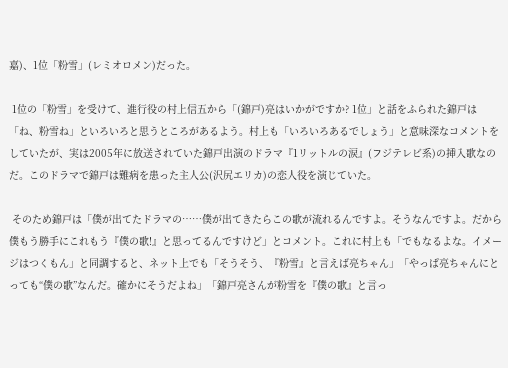嘉)、1位「粉雪」(レミオロメン)だった。

 1位の「粉雪」を受けて、進行役の村上信五から「(錦戸)亮はいかがですか? 1位」と話をふられた錦戸は「ね、粉雪ね」といろいろと思うところがあるよう。村上も「いろいろあるでしょう」と意味深なコメントをしていたが、実は2005年に放送されていた錦戸出演のドラマ『1リットルの涙』(フジテレビ系)の挿入歌なのだ。このドラマで錦戸は難病を患った主人公(沢尻エリカ)の恋人役を演じていた。

 そのため錦戸は「僕が出てたドラマの……僕が出てきたらこの歌が流れるんですよ。そうなんですよ。だから僕もう勝手にこれもう『僕の歌!』と思ってるんですけど」とコメント。これに村上も「でもなるよな。イメージはつくもん」と同調すると、ネット上でも「そうそう、『粉雪』と言えば亮ちゃん」「やっぱ亮ちゃんにとっても“僕の歌”なんだ。確かにそうだよね」「錦戸亮さんが粉雪を『僕の歌』と言っ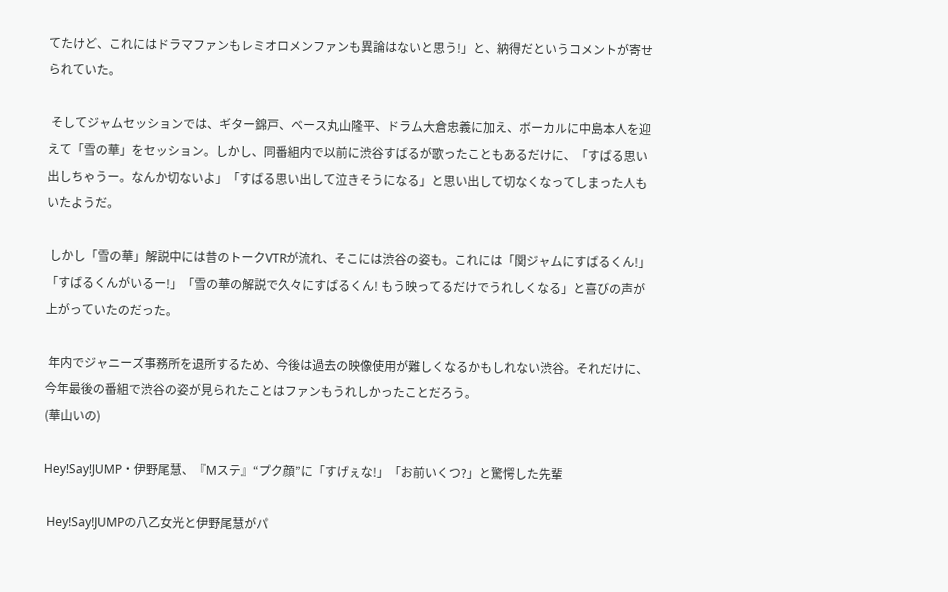てたけど、これにはドラマファンもレミオロメンファンも異論はないと思う!」と、納得だというコメントが寄せられていた。

 そしてジャムセッションでは、ギター錦戸、ベース丸山隆平、ドラム大倉忠義に加え、ボーカルに中島本人を迎えて「雪の華」をセッション。しかし、同番組内で以前に渋谷すばるが歌ったこともあるだけに、「すばる思い出しちゃうー。なんか切ないよ」「すばる思い出して泣きそうになる」と思い出して切なくなってしまった人もいたようだ。

 しかし「雪の華」解説中には昔のトークVTRが流れ、そこには渋谷の姿も。これには「関ジャムにすばるくん!」「すばるくんがいるー!」「雪の華の解説で久々にすばるくん! もう映ってるだけでうれしくなる」と喜びの声が上がっていたのだった。

 年内でジャニーズ事務所を退所するため、今後は過去の映像使用が難しくなるかもしれない渋谷。それだけに、今年最後の番組で渋谷の姿が見られたことはファンもうれしかったことだろう。
(華山いの)

Hey!Say!JUMP・伊野尾慧、『Mステ』“プク顔”に「すげぇな!」「お前いくつ?」と驚愕した先輩

 Hey!Say!JUMPの八乙女光と伊野尾慧がパ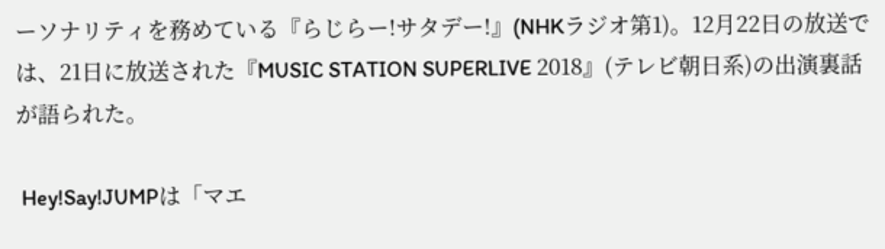ーソナリティを務めている『らじらー!サタデー!』(NHKラジオ第1)。12月22日の放送では、21日に放送された『MUSIC STATION SUPERLIVE 2018』(テレビ朝日系)の出演裏話が語られた。

 Hey!Say!JUMPは「マエ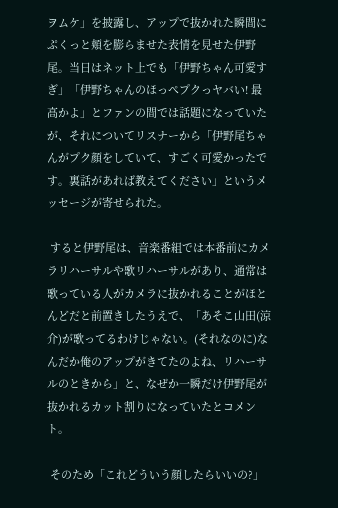ヲムケ」を披露し、アップで抜かれた瞬間にぷくっと頬を膨らませた表情を見せた伊野尾。当日はネット上でも「伊野ちゃん可愛すぎ」「伊野ちゃんのほっぺプクっヤバい! 最高かよ」とファンの間では話題になっていたが、それについてリスナーから「伊野尾ちゃんがプク顔をしていて、すごく可愛かったです。裏話があれば教えてください」というメッセージが寄せられた。

 すると伊野尾は、音楽番組では本番前にカメラリハーサルや歌リハーサルがあり、通常は歌っている人がカメラに抜かれることがほとんどだと前置きしたうえで、「あそこ山田(涼介)が歌ってるわけじゃない。(それなのに)なんだか俺のアップがきてたのよね、リハーサルのときから」と、なぜか一瞬だけ伊野尾が抜かれるカット割りになっていたとコメント。

 そのため「これどういう顔したらいいの?」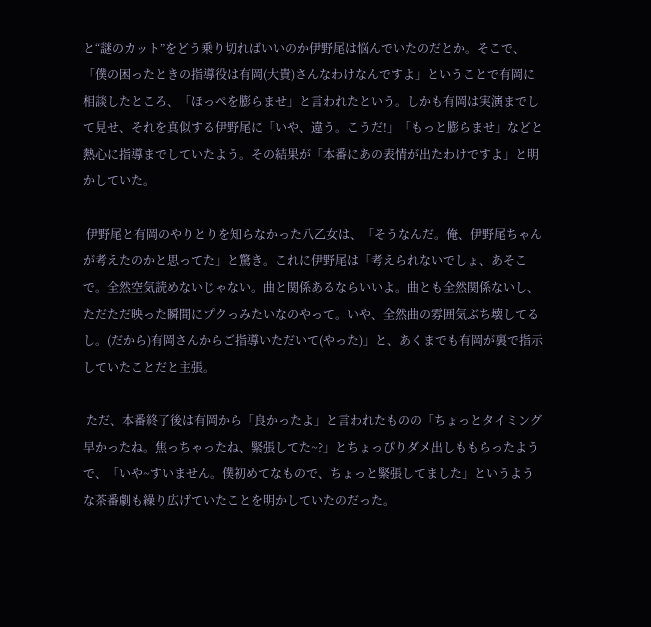と“謎のカット”をどう乗り切ればいいのか伊野尾は悩んでいたのだとか。そこで、「僕の困ったときの指導役は有岡(大貴)さんなわけなんですよ」ということで有岡に相談したところ、「ほっぺを膨らませ」と言われたという。しかも有岡は実演までして見せ、それを真似する伊野尾に「いや、違う。こうだ!」「もっと膨らませ」などと熱心に指導までしていたよう。その結果が「本番にあの表情が出たわけですよ」と明かしていた。

 伊野尾と有岡のやりとりを知らなかった八乙女は、「そうなんだ。俺、伊野尾ちゃんが考えたのかと思ってた」と驚き。これに伊野尾は「考えられないでしょ、あそこで。全然空気読めないじゃない。曲と関係あるならいいよ。曲とも全然関係ないし、ただただ映った瞬間にプクっみたいなのやって。いや、全然曲の雰囲気ぶち壊してるし。(だから)有岡さんからご指導いただいて(やった)」と、あくまでも有岡が裏で指示していたことだと主張。

 ただ、本番終了後は有岡から「良かったよ」と言われたものの「ちょっとタイミング早かったね。焦っちゃったね、緊張してた~?」とちょっぴりダメ出しももらったようで、「いや~すいません。僕初めてなもので、ちょっと緊張してました」というような茶番劇も繰り広げていたことを明かしていたのだった。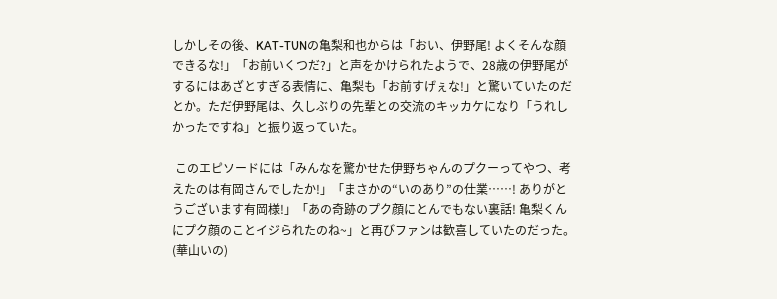しかしその後、KAT-TUNの亀梨和也からは「おい、伊野尾! よくそんな顔できるな!」「お前いくつだ?」と声をかけられたようで、28歳の伊野尾がするにはあざとすぎる表情に、亀梨も「お前すげぇな!」と驚いていたのだとか。ただ伊野尾は、久しぶりの先輩との交流のキッカケになり「うれしかったですね」と振り返っていた。

 このエピソードには「みんなを驚かせた伊野ちゃんのプクーってやつ、考えたのは有岡さんでしたか!」「まさかの“いのあり”の仕業……! ありがとうございます有岡様!」「あの奇跡のプク顔にとんでもない裏話! 亀梨くんにプク顔のことイジられたのね~」と再びファンは歓喜していたのだった。
(華山いの)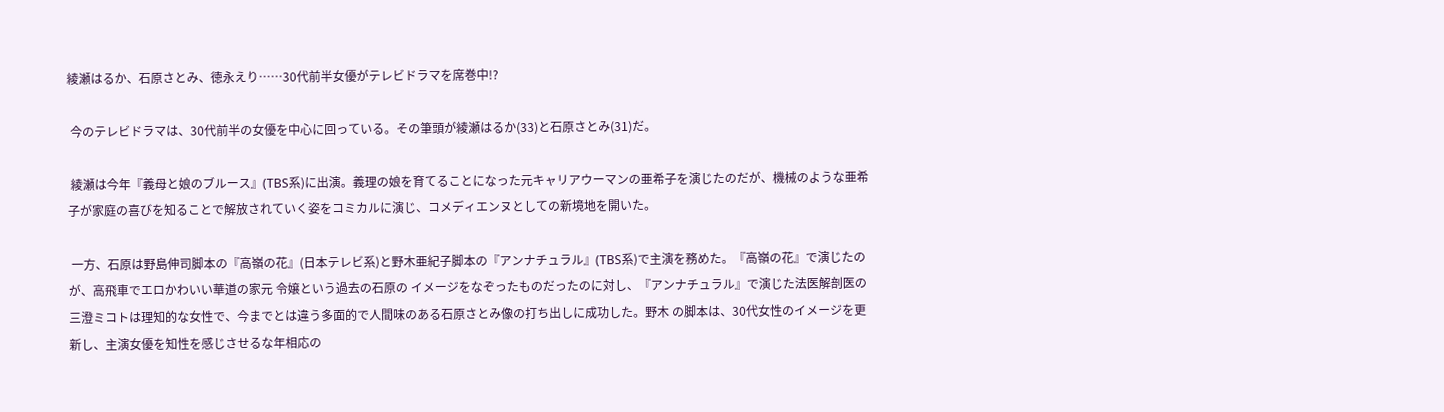綾瀬はるか、石原さとみ、徳永えり……30代前半女優がテレビドラマを席巻中!?

 今のテレビドラマは、30代前半の女優を中心に回っている。その筆頭が綾瀬はるか(33)と石原さとみ(31)だ。

 綾瀬は今年『義母と娘のブルース』(TBS系)に出演。義理の娘を育てることになった元キャリアウーマンの亜希子を演じたのだが、機械のような亜希子が家庭の喜びを知ることで解放されていく姿をコミカルに演じ、コメディエンヌとしての新境地を開いた。

 一方、石原は野島伸司脚本の『高嶺の花』(日本テレビ系)と野木亜紀子脚本の『アンナチュラル』(TBS系)で主演を務めた。『高嶺の花』で演じたのが、高飛車でエロかわいい華道の家元 令嬢という過去の石原の イメージをなぞったものだったのに対し、『アンナチュラル』で演じた法医解剖医の三澄ミコトは理知的な女性で、今までとは違う多面的で人間味のある石原さとみ像の打ち出しに成功した。野木 の脚本は、30代女性のイメージを更新し、主演女優を知性を感じさせるな年相応の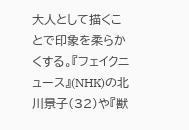大人として描くことで印象を柔らかくする。『フェイクニュース』(NHK)の北川景子(32)や『獣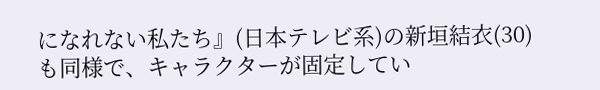になれない私たち』(日本テレビ系)の新垣結衣(30)も同様で、キャラクターが固定してい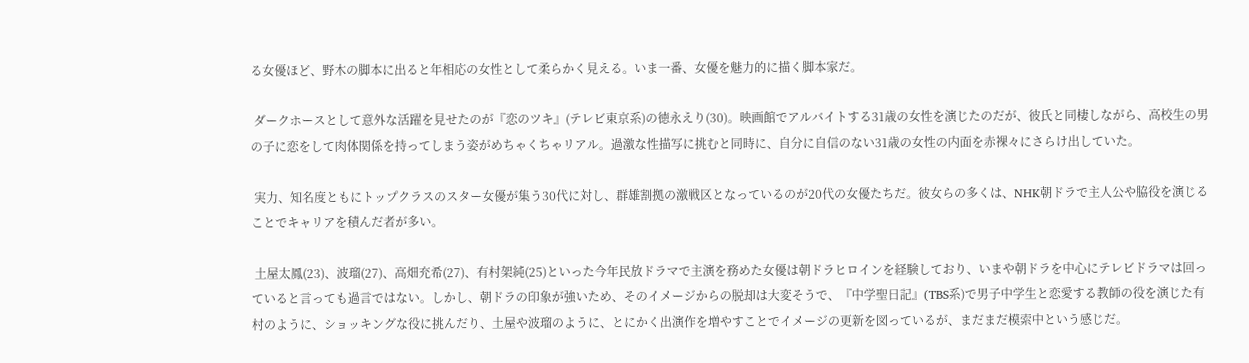る女優ほど、野木の脚本に出ると年相応の女性として柔らかく見える。いま一番、女優を魅力的に描く脚本家だ。

 ダークホースとして意外な活躍を見せたのが『恋のツキ』(テレビ東京系)の徳永えり(30)。映画館でアルバイトする31歳の女性を演じたのだが、彼氏と同棲しながら、高校生の男の子に恋をして肉体関係を持ってしまう姿がめちゃくちゃリアル。過激な性描写に挑むと同時に、自分に自信のない31歳の女性の内面を赤裸々にさらけ出していた。

 実力、知名度ともにトップクラスのスター女優が集う30代に対し、群雄割拠の激戦区となっているのが20代の女優たちだ。彼女らの多くは、NHK朝ドラで主人公や脇役を演じることでキャリアを積んだ者が多い。

 土屋太鳳(23)、波瑠(27)、高畑充希(27)、有村架純(25)といった今年民放ドラマで主演を務めた女優は朝ドラヒロインを経験しており、いまや朝ドラを中心にテレビドラマは回っていると言っても過言ではない。しかし、朝ドラの印象が強いため、そのイメージからの脱却は大変そうで、『中学聖日記』(TBS系)で男子中学生と恋愛する教師の役を演じた有村のように、ショッキングな役に挑んだり、土屋や波瑠のように、とにかく出演作を増やすことでイメージの更新を図っているが、まだまだ模索中という感じだ。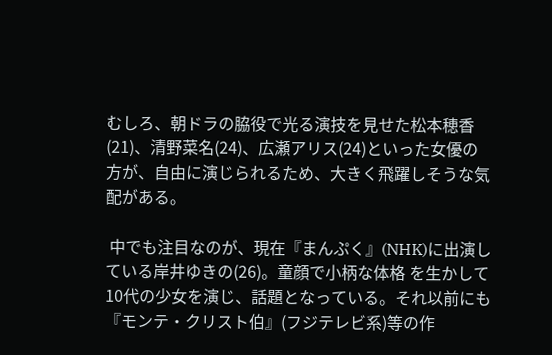むしろ、朝ドラの脇役で光る演技を見せた松本穂香(21)、清野菜名(24)、広瀬アリス(24)といった女優の方が、自由に演じられるため、大きく飛躍しそうな気配がある。

 中でも注目なのが、現在『まんぷく』(NHK)に出演している岸井ゆきの(26)。童顔で小柄な体格 を生かして10代の少女を演じ、話題となっている。それ以前にも『モンテ・クリスト伯』(フジテレビ系)等の作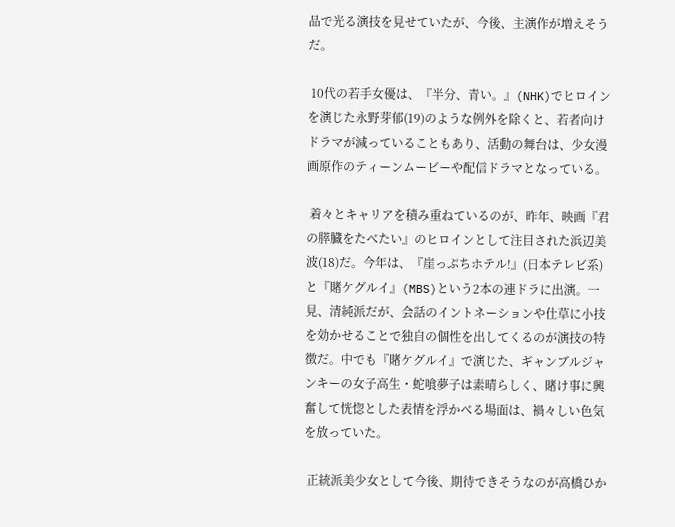品で光る演技を見せていたが、今後、主演作が増えそうだ。

 10代の若手女優は、『半分、青い。』(NHK)でヒロインを演じた永野芽郁(19)のような例外を除くと、若者向けドラマが減っていることもあり、活動の舞台は、少女漫画原作のティーンムービーや配信ドラマとなっている。

 着々とキャリアを積み重ねているのが、昨年、映画『君の膵臓をたべたい』のヒロインとして注目された浜辺美波(18)だ。今年は、『崖っぷちホテル!』(日本テレビ系)と『賭ケグルイ』(MBS)という2本の連ドラに出演。一見、清純派だが、会話のイントネーションや仕草に小技を効かせることで独自の個性を出してくるのが演技の特徴だ。中でも『賭ケグルイ』で演じた、ギャンブルジャンキーの女子高生・蛇喰夢子は素晴らしく、賭け事に興奮して恍惚とした表情を浮かべる場面は、禍々しい色気を放っていた。

 正統派美少女として今後、期待できそうなのが高橋ひか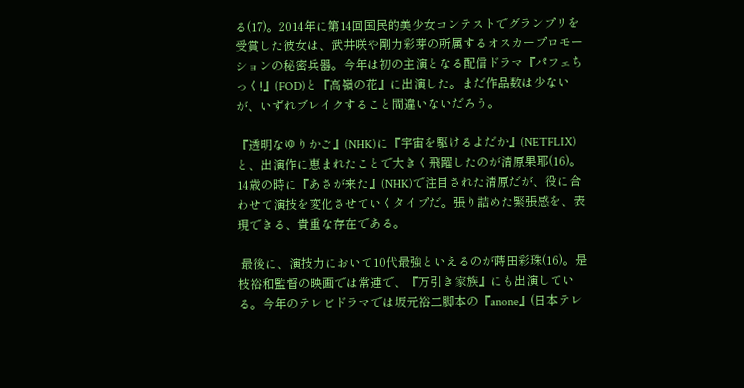る(17)。2014年に第14回国民的美少女コンテストでグランプリを受賞した彼女は、武井咲や剛力彩芽の所属するオスカープロモーションの秘密兵器。今年は初の主演となる配信ドラマ『パフェちっく!』(FOD)と『高嶺の花』に出演した。まだ作品数は少ないが、いずれブレイクすること間違いないだろう。

『透明なゆりかご』(NHK)に『宇宙を駆けるよだか』(NETFLIX)と、出演作に恵まれたことで大きく飛躍したのが清原果耶(16)。14歳の時に『あさが来た』(NHK)で注目された清原だが、役に合わせて演技を変化させていくタイプだ。張り詰めた緊張感を、表現できる、貴重な存在である。

 最後に、演技力において10代最強といえるのが蒔田彩珠(16)。是枝裕和監督の映画では常連で、『万引き家族』にも出演している。今年のテレビドラマでは坂元裕二脚本の『anone』(日本テレ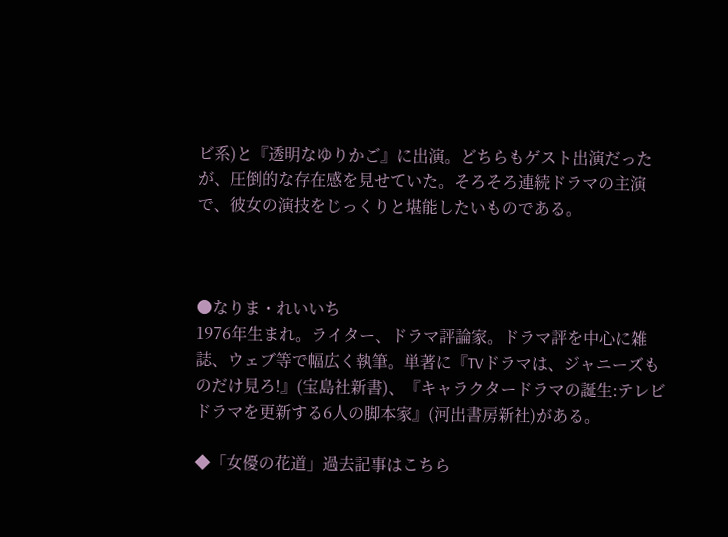ビ系)と『透明なゆりかご』に出演。どちらもゲスト出演だったが、圧倒的な存在感を見せていた。そろそろ連続ドラマの主演で、彼女の演技をじっくりと堪能したいものである。



●なりま・れいいち
1976年生まれ。ライター、ドラマ評論家。ドラマ評を中心に雑誌、ウェブ等で幅広く執筆。単著に『TVドラマは、ジャニーズものだけ見ろ!』(宝島社新書)、『キャラクタードラマの誕生:テレビドラマを更新する6人の脚本家』(河出書房新社)がある。

◆「女優の花道」過去記事はこちら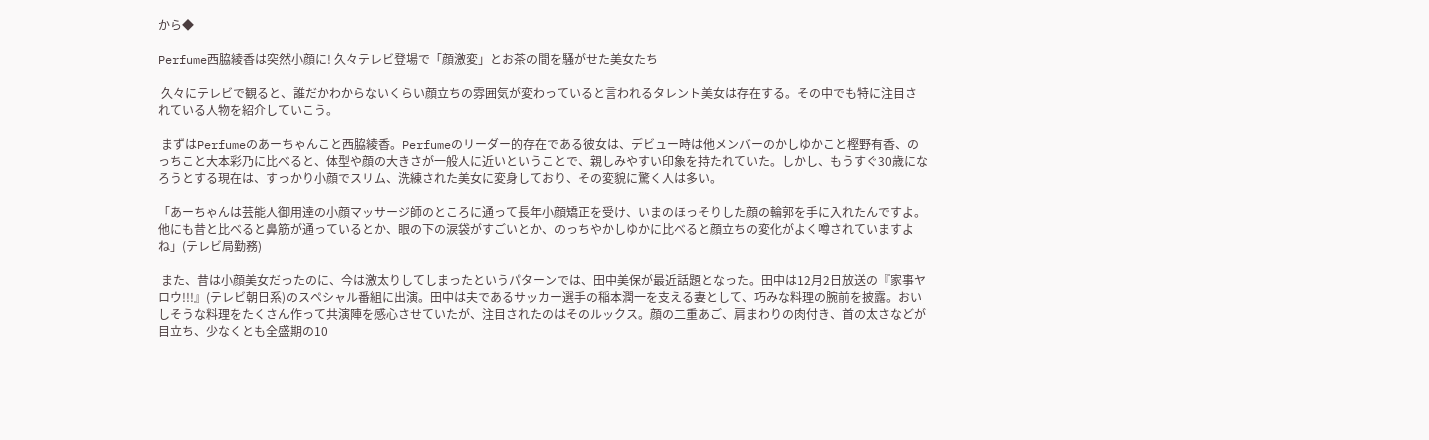から◆

Perfume西脇綾香は突然小顔に! 久々テレビ登場で「顔激変」とお茶の間を騒がせた美女たち

 久々にテレビで観ると、誰だかわからないくらい顔立ちの雰囲気が変わっていると言われるタレント美女は存在する。その中でも特に注目されている人物を紹介していこう。

 まずはPerfumeのあーちゃんこと西脇綾香。Perfumeのリーダー的存在である彼女は、デビュー時は他メンバーのかしゆかこと樫野有香、のっちこと大本彩乃に比べると、体型や顔の大きさが一般人に近いということで、親しみやすい印象を持たれていた。しかし、もうすぐ30歳になろうとする現在は、すっかり小顔でスリム、洗練された美女に変身しており、その変貌に驚く人は多い。

「あーちゃんは芸能人御用達の小顔マッサージ師のところに通って長年小顔矯正を受け、いまのほっそりした顔の輪郭を手に入れたんですよ。他にも昔と比べると鼻筋が通っているとか、眼の下の涙袋がすごいとか、のっちやかしゆかに比べると顔立ちの変化がよく噂されていますよね」(テレビ局勤務)

 また、昔は小顔美女だったのに、今は激太りしてしまったというパターンでは、田中美保が最近話題となった。田中は12月2日放送の『家事ヤロウ!!!』(テレビ朝日系)のスペシャル番組に出演。田中は夫であるサッカー選手の稲本潤一を支える妻として、巧みな料理の腕前を披露。おいしそうな料理をたくさん作って共演陣を感心させていたが、注目されたのはそのルックス。顔の二重あご、肩まわりの肉付き、首の太さなどが目立ち、少なくとも全盛期の10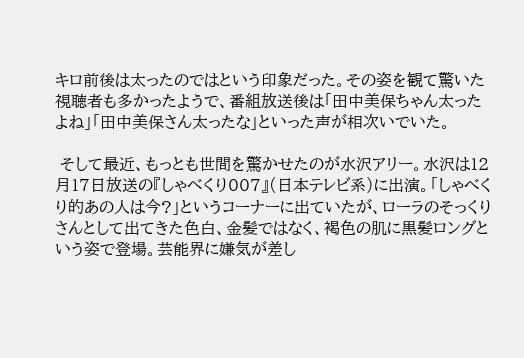キロ前後は太ったのではという印象だった。その姿を観て驚いた視聴者も多かったようで、番組放送後は「田中美保ちゃん太ったよね」「田中美保さん太ったな」といった声が相次いでいた。

 そして最近、もっとも世間を驚かせたのが水沢アリー。水沢は12月17日放送の『しゃべくり007』(日本テレビ系)に出演。「しゃべくり的あの人は今?」というコーナーに出ていたが、ローラのそっくりさんとして出てきた色白、金髪ではなく、褐色の肌に黒髪ロングという姿で登場。芸能界に嫌気が差し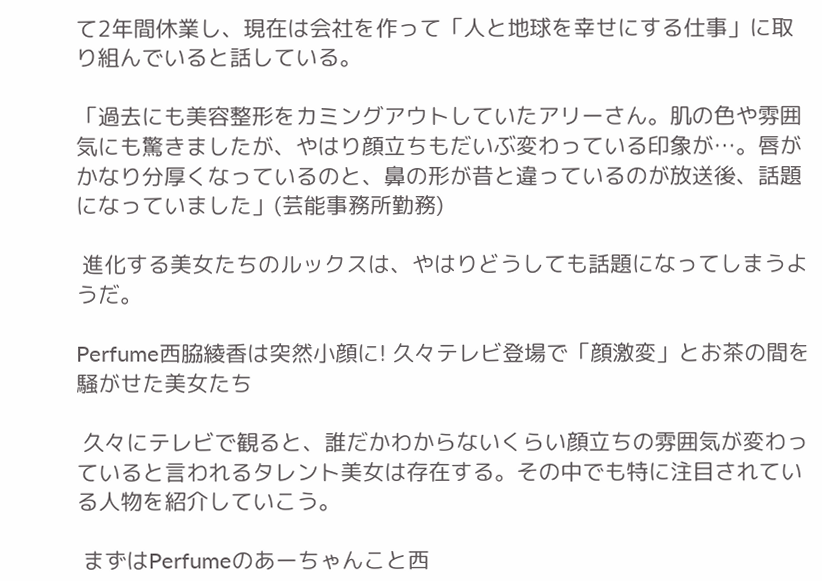て2年間休業し、現在は会社を作って「人と地球を幸せにする仕事」に取り組んでいると話している。

「過去にも美容整形をカミングアウトしていたアリーさん。肌の色や雰囲気にも驚きましたが、やはり顔立ちもだいぶ変わっている印象が…。唇がかなり分厚くなっているのと、鼻の形が昔と違っているのが放送後、話題になっていました」(芸能事務所勤務)

 進化する美女たちのルックスは、やはりどうしても話題になってしまうようだ。

Perfume西脇綾香は突然小顔に! 久々テレビ登場で「顔激変」とお茶の間を騒がせた美女たち

 久々にテレビで観ると、誰だかわからないくらい顔立ちの雰囲気が変わっていると言われるタレント美女は存在する。その中でも特に注目されている人物を紹介していこう。

 まずはPerfumeのあーちゃんこと西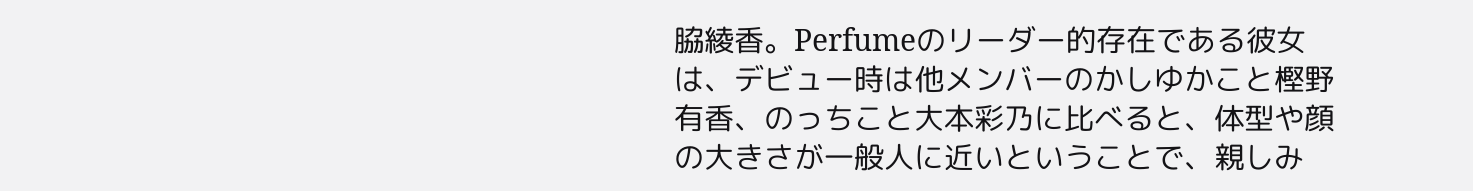脇綾香。Perfumeのリーダー的存在である彼女は、デビュー時は他メンバーのかしゆかこと樫野有香、のっちこと大本彩乃に比べると、体型や顔の大きさが一般人に近いということで、親しみ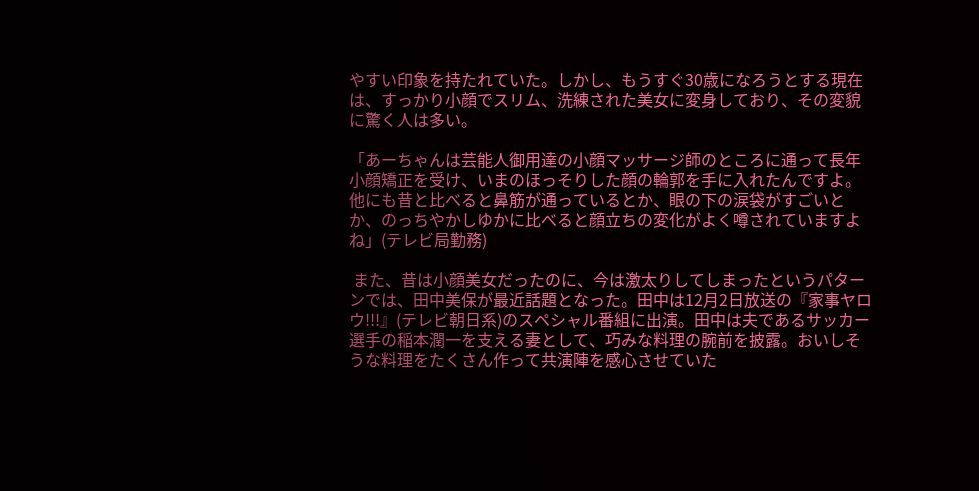やすい印象を持たれていた。しかし、もうすぐ30歳になろうとする現在は、すっかり小顔でスリム、洗練された美女に変身しており、その変貌に驚く人は多い。

「あーちゃんは芸能人御用達の小顔マッサージ師のところに通って長年小顔矯正を受け、いまのほっそりした顔の輪郭を手に入れたんですよ。他にも昔と比べると鼻筋が通っているとか、眼の下の涙袋がすごいとか、のっちやかしゆかに比べると顔立ちの変化がよく噂されていますよね」(テレビ局勤務)

 また、昔は小顔美女だったのに、今は激太りしてしまったというパターンでは、田中美保が最近話題となった。田中は12月2日放送の『家事ヤロウ!!!』(テレビ朝日系)のスペシャル番組に出演。田中は夫であるサッカー選手の稲本潤一を支える妻として、巧みな料理の腕前を披露。おいしそうな料理をたくさん作って共演陣を感心させていた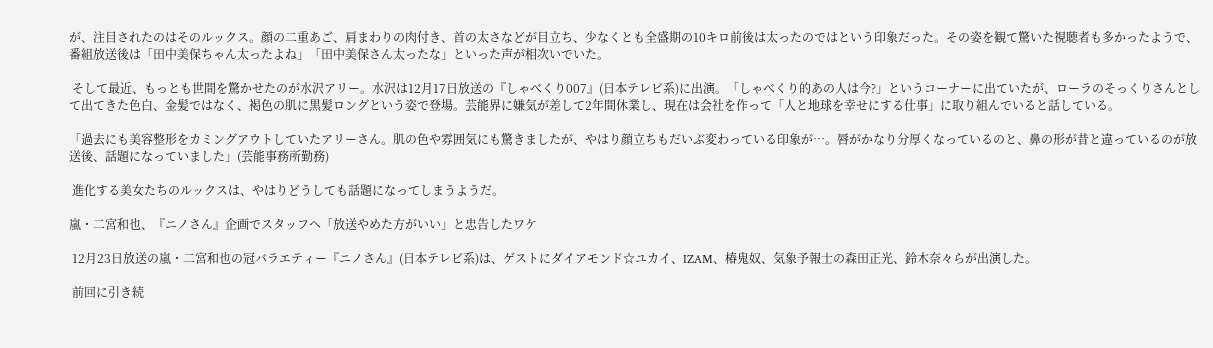が、注目されたのはそのルックス。顔の二重あご、肩まわりの肉付き、首の太さなどが目立ち、少なくとも全盛期の10キロ前後は太ったのではという印象だった。その姿を観て驚いた視聴者も多かったようで、番組放送後は「田中美保ちゃん太ったよね」「田中美保さん太ったな」といった声が相次いでいた。

 そして最近、もっとも世間を驚かせたのが水沢アリー。水沢は12月17日放送の『しゃべくり007』(日本テレビ系)に出演。「しゃべくり的あの人は今?」というコーナーに出ていたが、ローラのそっくりさんとして出てきた色白、金髪ではなく、褐色の肌に黒髪ロングという姿で登場。芸能界に嫌気が差して2年間休業し、現在は会社を作って「人と地球を幸せにする仕事」に取り組んでいると話している。

「過去にも美容整形をカミングアウトしていたアリーさん。肌の色や雰囲気にも驚きましたが、やはり顔立ちもだいぶ変わっている印象が…。唇がかなり分厚くなっているのと、鼻の形が昔と違っているのが放送後、話題になっていました」(芸能事務所勤務)

 進化する美女たちのルックスは、やはりどうしても話題になってしまうようだ。

嵐・二宮和也、『ニノさん』企画でスタッフへ「放送やめた方がいい」と忠告したワケ

 12月23日放送の嵐・二宮和也の冠バラエティー『ニノさん』(日本テレビ系)は、ゲストにダイアモンド☆ユカイ、IZAM、椿鬼奴、気象予報士の森田正光、鈴木奈々らが出演した。

 前回に引き続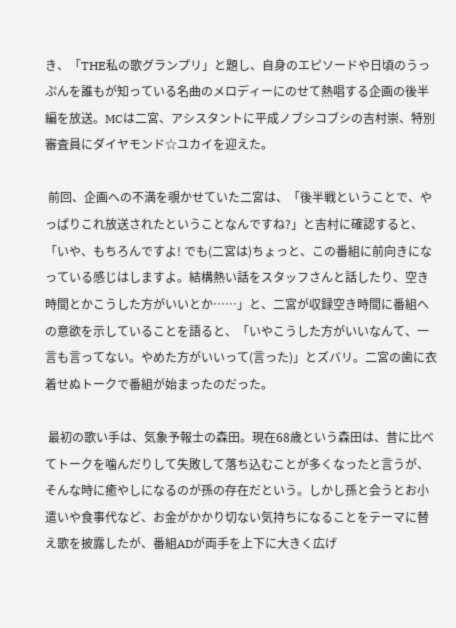き、「THE私の歌グランプリ」と題し、自身のエピソードや日頃のうっぷんを誰もが知っている名曲のメロディーにのせて熱唱する企画の後半編を放送。MCは二宮、アシスタントに平成ノブシコブシの吉村崇、特別審査員にダイヤモンド☆ユカイを迎えた。

 前回、企画への不満を覗かせていた二宮は、「後半戦ということで、やっぱりこれ放送されたということなんですね?」と吉村に確認すると、「いや、もちろんですよ! でも(二宮は)ちょっと、この番組に前向きになっている感じはしますよ。結構熱い話をスタッフさんと話したり、空き時間とかこうした方がいいとか……」と、二宮が収録空き時間に番組への意欲を示していることを語ると、「いやこうした方がいいなんて、一言も言ってない。やめた方がいいって(言った)」とズバリ。二宮の歯に衣着せぬトークで番組が始まったのだった。

 最初の歌い手は、気象予報士の森田。現在68歳という森田は、昔に比べてトークを噛んだりして失敗して落ち込むことが多くなったと言うが、そんな時に癒やしになるのが孫の存在だという。しかし孫と会うとお小遣いや食事代など、お金がかかり切ない気持ちになることをテーマに替え歌を披露したが、番組ADが両手を上下に大きく広げ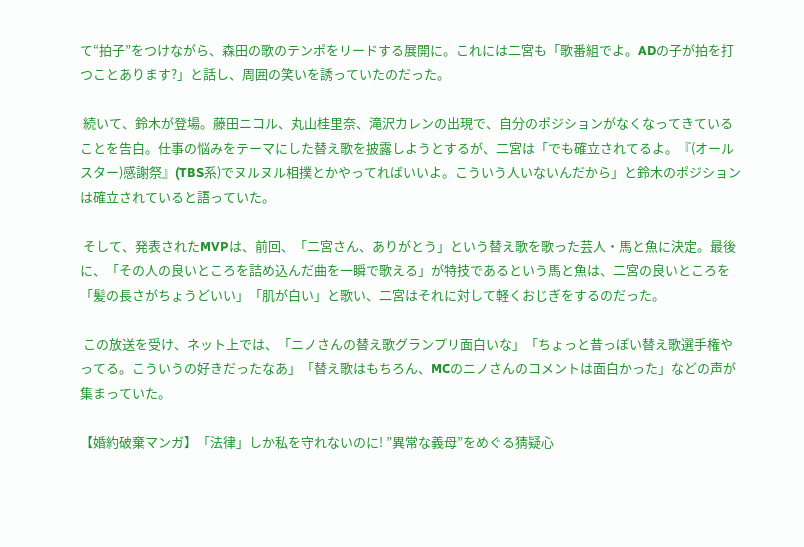て“拍子”をつけながら、森田の歌のテンポをリードする展開に。これには二宮も「歌番組でよ。ADの子が拍を打つことあります?」と話し、周囲の笑いを誘っていたのだった。

 続いて、鈴木が登場。藤田ニコル、丸山桂里奈、滝沢カレンの出現で、自分のポジションがなくなってきていることを告白。仕事の悩みをテーマにした替え歌を披露しようとするが、二宮は「でも確立されてるよ。『(オールスター)感謝祭』(TBS系)でヌルヌル相撲とかやってればいいよ。こういう人いないんだから」と鈴木のポジションは確立されていると語っていた。

 そして、発表されたMVPは、前回、「二宮さん、ありがとう」という替え歌を歌った芸人・馬と魚に決定。最後に、「その人の良いところを詰め込んだ曲を一瞬で歌える」が特技であるという馬と魚は、二宮の良いところを「髪の長さがちょうどいい」「肌が白い」と歌い、二宮はそれに対して軽くおじぎをするのだった。

 この放送を受け、ネット上では、「ニノさんの替え歌グランプリ面白いな」「ちょっと昔っぽい替え歌選手権やってる。こういうの好きだったなあ」「替え歌はもちろん、MCのニノさんのコメントは面白かった」などの声が集まっていた。

【婚約破棄マンガ】「法律」しか私を守れないのに! ”異常な義母”をめぐる猜疑心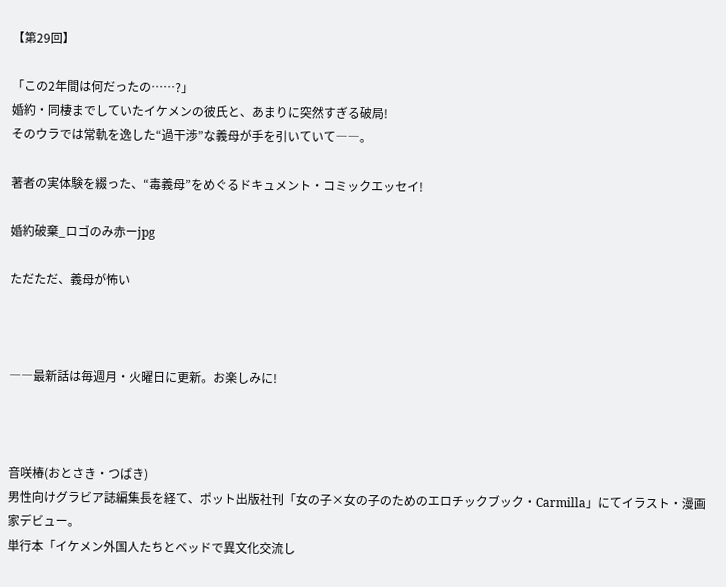【第29回】

「この2年間は何だったの……?」
婚約・同棲までしていたイケメンの彼氏と、あまりに突然すぎる破局!
そのウラでは常軌を逸した“過干渉”な義母が手を引いていて――。

著者の実体験を綴った、“毒義母”をめぐるドキュメント・コミックエッセイ!

婚約破棄_ロゴのみ赤ーjpg

ただただ、義母が怖い



――最新話は毎週月・火曜日に更新。お楽しみに!



音咲椿(おとさき・つばき)
男性向けグラビア誌編集長を経て、ポット出版社刊「女の子×女の子のためのエロチックブック・Carmilla」にてイラスト・漫画家デビュー。
単行本「イケメン外国人たちとベッドで異文化交流し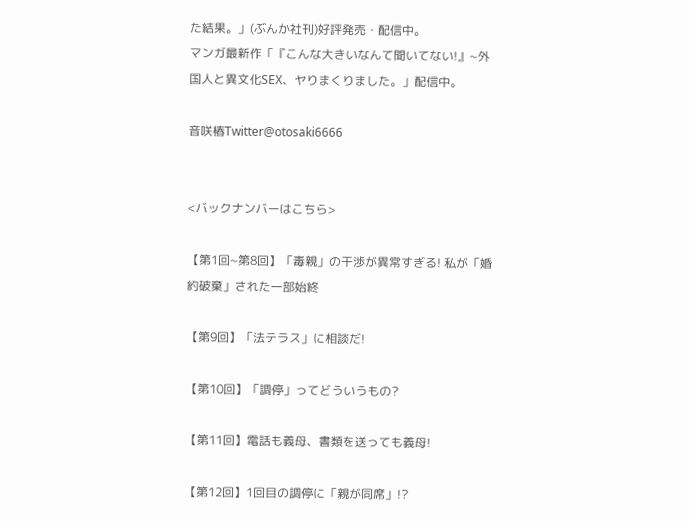た結果。」(ぶんか社刊)好評発売・配信中。
マンガ最新作「『こんな大きいなんて聞いてない!』~外国人と異文化SEX、ヤりまくりました。」配信中。

音咲椿Twitter@otosaki6666


<バックナンバーはこちら>

【第1回~第8回】「毒親」の干渉が異常すぎる! 私が「婚約破棄」された一部始終

【第9回】「法テラス」に相談だ!

【第10回】「調停」ってどういうもの?

【第11回】電話も義母、書類を送っても義母!

【第12回】1回目の調停に「親が同席」!?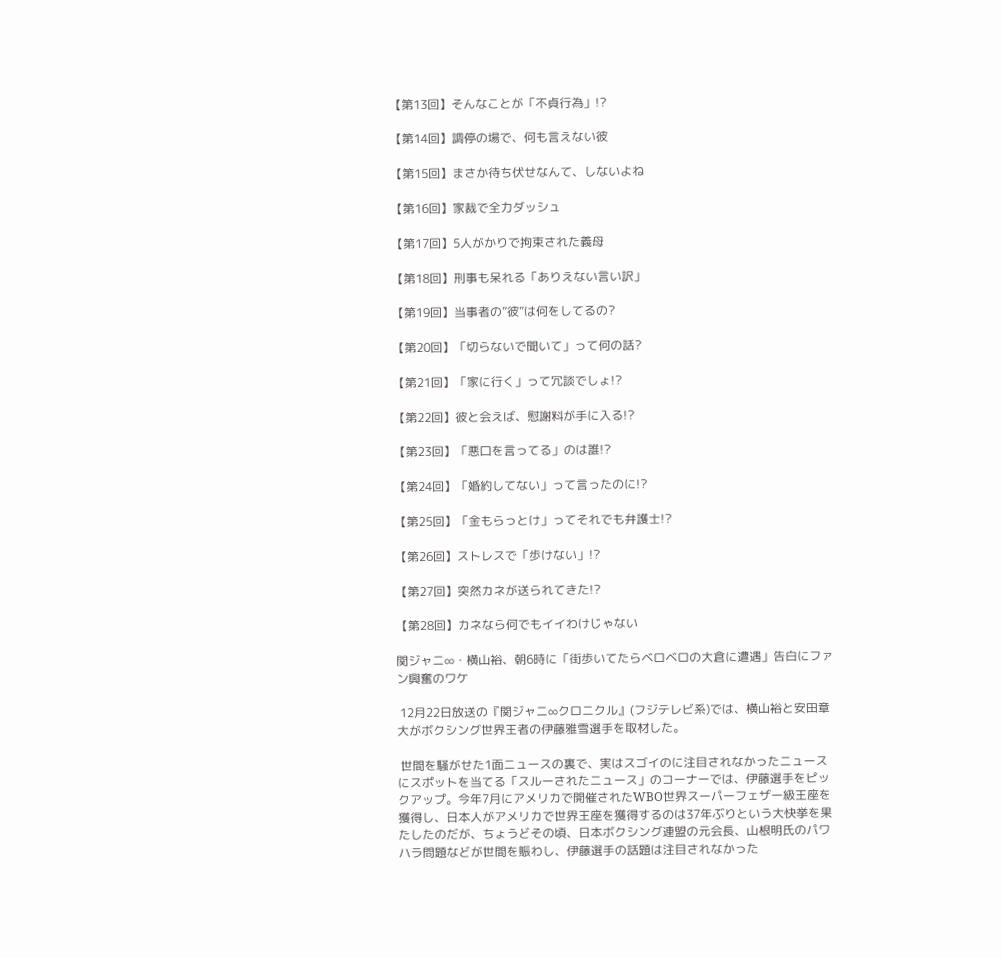【第13回】そんなことが「不貞行為」!?

【第14回】調停の場で、何も言えない彼

【第15回】まさか待ち伏せなんて、しないよね

【第16回】家裁で全力ダッシュ

【第17回】5人がかりで拘束された義母

【第18回】刑事も呆れる「ありえない言い訳」

【第19回】当事者の”彼”は何をしてるの?

【第20回】「切らないで聞いて」って何の話?

【第21回】「家に行く」って冗談でしょ!?

【第22回】彼と会えば、慰謝料が手に入る!?

【第23回】「悪口を言ってる」のは誰!?

【第24回】「婚約してない」って言ったのに!?

【第25回】「金もらっとけ」ってそれでも弁護士!?

【第26回】ストレスで「歩けない」!?

【第27回】突然カネが送られてきた!?

【第28回】カネなら何でもイイわけじゃない

関ジャニ∞・横山裕、朝6時に「街歩いてたらベロベロの大倉に遭遇」告白にファン興奮のワケ

 12月22日放送の『関ジャニ∞クロニクル』(フジテレビ系)では、横山裕と安田章大がボクシング世界王者の伊藤雅雪選手を取材した。

 世間を騒がせた1面ニュースの裏で、実はスゴイのに注目されなかったニュースにスポットを当てる「スルーされたニュース」のコーナーでは、伊藤選手をピックアップ。今年7月にアメリカで開催されたWBO世界スーパーフェザー級王座を獲得し、日本人がアメリカで世界王座を獲得するのは37年ぶりという大快挙を果たしたのだが、ちょうどその頃、日本ボクシング連盟の元会長、山根明氏のパワハラ問題などが世間を賑わし、伊藤選手の話題は注目されなかった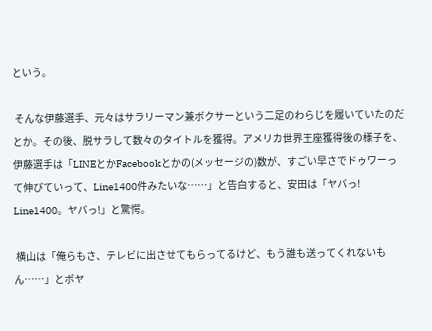という。

 そんな伊藤選手、元々はサラリーマン兼ボクサーという二足のわらじを履いていたのだとか。その後、脱サラして数々のタイトルを獲得。アメリカ世界王座獲得後の様子を、伊藤選手は「LINEとかFacebookとかの(メッセージの)数が、すごい早さでドゥワーって伸びていって、Line1400件みたいな……」と告白すると、安田は「ヤバっ! Line1400。ヤバっ!」と驚愕。

 横山は「俺らもさ、テレビに出させてもらってるけど、もう誰も送ってくれないもん……」とボヤ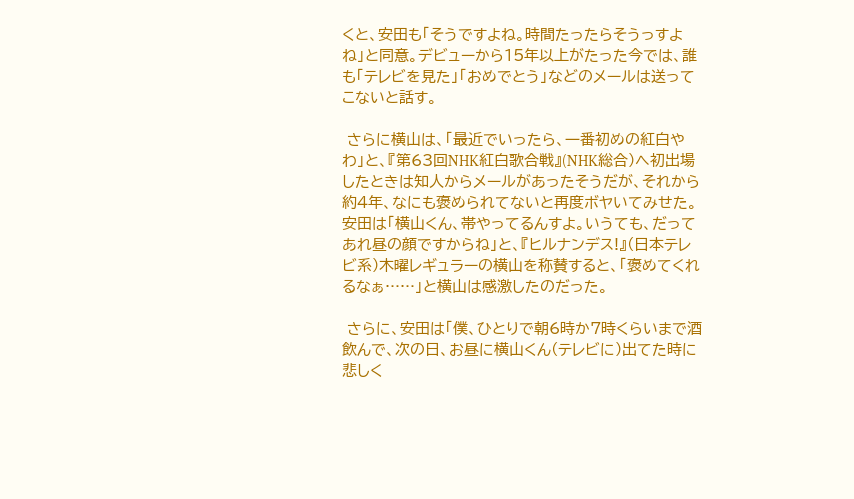くと、安田も「そうですよね。時間たったらそうっすよね」と同意。デビューから15年以上がたった今では、誰も「テレビを見た」「おめでとう」などのメールは送ってこないと話す。

 さらに横山は、「最近でいったら、一番初めの紅白やわ」と、『第63回NHK紅白歌合戦』(NHK総合)へ初出場したときは知人からメールがあったそうだが、それから約4年、なにも褒められてないと再度ボヤいてみせた。安田は「横山くん、帯やってるんすよ。いうても、だってあれ昼の顔ですからね」と、『ヒルナンデス!』(日本テレビ系)木曜レギュラーの横山を称賛すると、「褒めてくれるなぁ……」と横山は感激したのだった。

 さらに、安田は「僕、ひとりで朝6時か7時くらいまで酒飲んで、次の日、お昼に横山くん(テレビに)出てた時に悲しく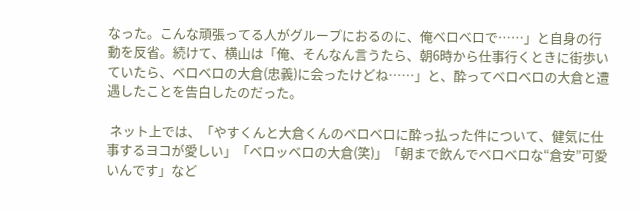なった。こんな頑張ってる人がグループにおるのに、俺ベロベロで……」と自身の行動を反省。続けて、横山は「俺、そんなん言うたら、朝6時から仕事行くときに街歩いていたら、ベロベロの大倉(忠義)に会ったけどね……」と、酔ってベロベロの大倉と遭遇したことを告白したのだった。

 ネット上では、「やすくんと大倉くんのベロベロに酔っ払った件について、健気に仕事するヨコが愛しい」「ベロッベロの大倉(笑)」「朝まで飲んでベロベロな“倉安”可愛いんです」など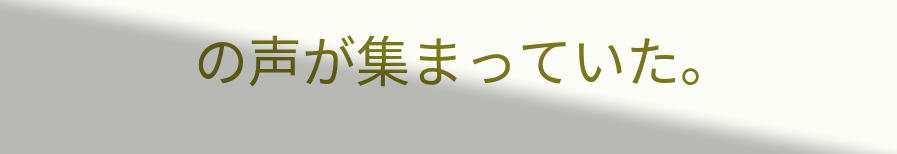の声が集まっていた。